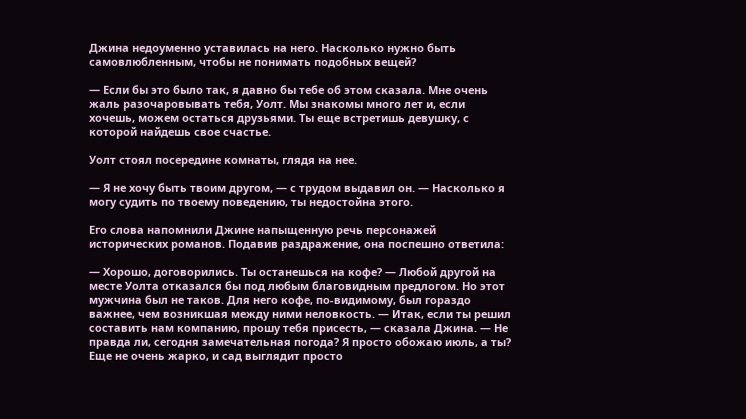Джина недоуменно уставилась на него. Насколько нужно быть самовлюбленным, чтобы не понимать подобных вещей?

— Если бы это было так, я давно бы тебе об этом сказала. Мне очень жаль разочаровывать тебя, Уолт. Мы знакомы много лет и, если хочешь, можем остаться друзьями. Ты еще встретишь девушку, с которой найдешь свое счастье.

Уолт стоял посередине комнаты, глядя на нее.

— Я не хочу быть твоим другом, — с трудом выдавил он. — Насколько я могу судить по твоему поведению, ты недостойна этого.

Его слова напомнили Джине напыщенную речь персонажей исторических романов. Подавив раздражение, она поспешно ответила:

— Хорошо, договорились. Ты останешься на кофе? — Любой другой на месте Уолта отказался бы под любым благовидным предлогом. Но этот мужчина был не таков. Для него кофе, по-видимому, был гораздо важнее, чем возникшая между ними неловкость. — Итак, если ты решил составить нам компанию, прошу тебя присесть, — сказала Джина. — Не правда ли, сегодня замечательная погода? Я просто обожаю июль, а ты? Еще не очень жарко, и сад выглядит просто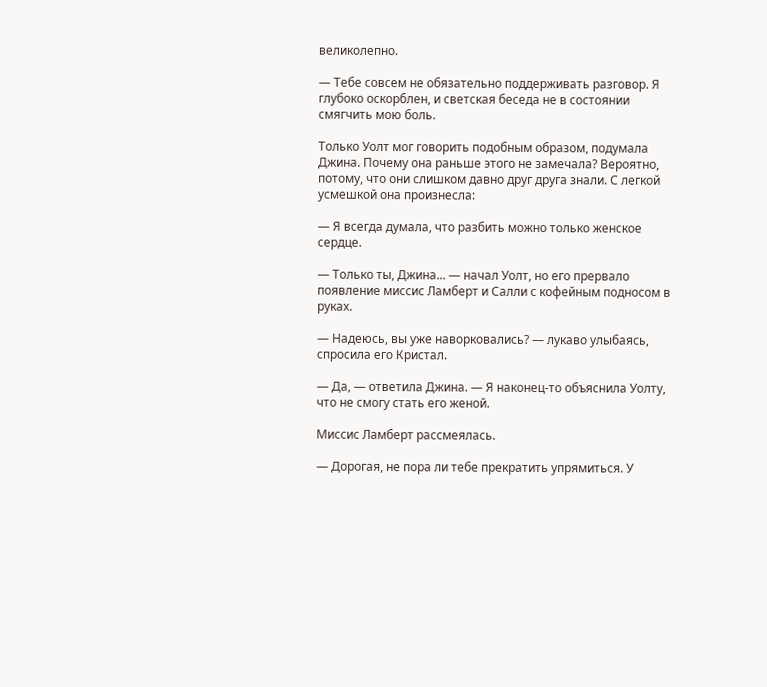великолепно.

— Тебе совсем не обязательно поддерживать разговор. Я глубоко оскорблен, и светская беседа не в состоянии смягчить мою боль.

Только Уолт мог говорить подобным образом, подумала Джина. Почему она раньше этого не замечала? Вероятно, потому, что они слишком давно друг друга знали. С легкой усмешкой она произнесла:

— Я всегда думала, что разбить можно только женское сердце.

— Только ты, Джина... — начал Уолт, но его прервало появление миссис Ламберт и Салли с кофейным подносом в руках.

— Надеюсь, вы уже наворковались? — лукаво улыбаясь, спросила его Кристал.

— Да, — ответила Джина. — Я наконец-то объяснила Уолту, что не смогу стать его женой.

Миссис Ламберт рассмеялась.

— Дорогая, не пора ли тебе прекратить упрямиться. У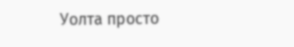Уолта просто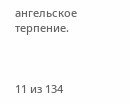ангельское терпение.



11 из 134